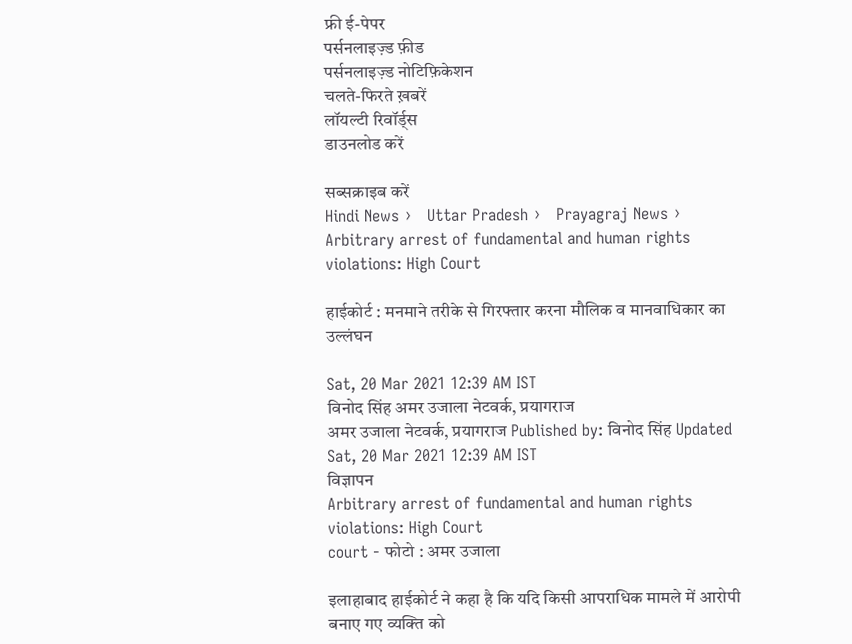फ्री ई-पेपर
पर्सनलाइज़्ड फ़ीड
पर्सनलाइज़्ड नोटिफ़िकेशन
चलते-फिरते ख़बरें
लॉयल्टी रिवॉर्ड्स
डाउनलोड करें

सब्सक्राइब करें
Hindi News ›   Uttar Pradesh ›   Prayagraj News ›   Arbitrary arrest of fundamental and human rights violations: High Court

हाईकोर्ट : मनमाने तरीके से गिरफ्तार करना मौलिक व मानवाधिकार का उल्लंघन

Sat, 20 Mar 2021 12:39 AM IST
विनोद सिंह अमर उजाला नेटवर्क, प्रयागराज
अमर उजाला नेटवर्क, प्रयागराज Published by: विनोद सिंह Updated Sat, 20 Mar 2021 12:39 AM IST
विज्ञापन
Arbitrary arrest of fundamental and human rights violations: High Court
court - फोटो : अमर उजाला

इलाहाबाद हाईकोर्ट ने कहा है कि यदि किसी आपराधिक मामले में आरोपी बनाए गए व्यक्ति को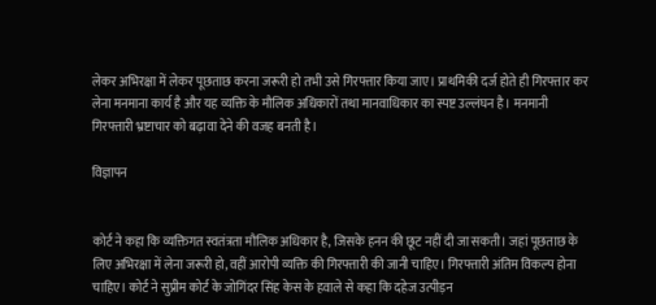लेकर अभिरक्षा में लेकर पूछताछ करना जरूरी हो तभी उसे गिरफ्तार किया जाए। प्राथमिकी दर्ज होते ही गिरफ्तार कर लेना मनमाना कार्य है और यह व्यक्ति के मौलिक अधिकारों तथा मानवाधिकार का स्पष्ट उल्लंघन है। मनमानी गिरफ्तारी भ्रष्टाचार को बढ़ावा देने की वजह बनती है।

विज्ञापन


कोर्ट ने कहा कि व्यक्तिगत स्वतंत्रता मौलिक अधिकार है, जिसके हनन की छूट नहीं दी जा सकती। जहां पूछताछ के लिए अभिरक्षा में लेना जरूरी हो, वहीं आरोपी व्यक्ति की गिरफ्तारी की जानी चाहिए। गिरफ्तारी अंतिम विकल्प होना चाहिए। कोर्ट ने सुप्रीम कोर्ट के जोगिंदर सिंह केस के हवाले से कहा कि दहेज उत्पीड़न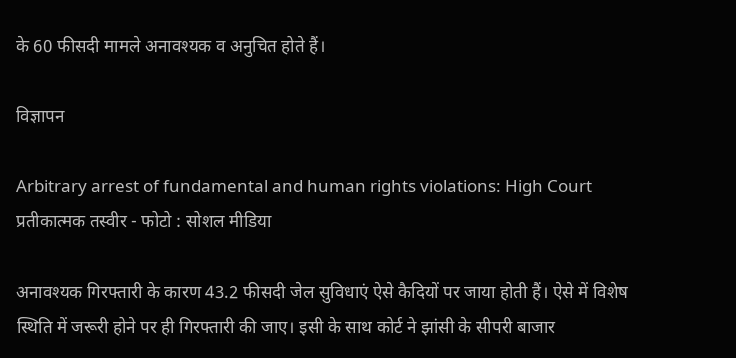के 60 फीसदी मामले अनावश्यक व अनुचित होते हैं।

विज्ञापन

Arbitrary arrest of fundamental and human rights violations: High Court
प्रतीकात्मक तस्वीर - फोटो : सोशल मीडिया

अनावश्यक गिरफ्तारी के कारण 43.2 फीसदी जेल सुविधाएं ऐसे कैदियों पर जाया होती हैं। ऐसे में विशेष स्थिति में जरूरी होने पर ही गिरफ्तारी की जाए। इसी के साथ कोर्ट ने झांसी के सीपरी बाजार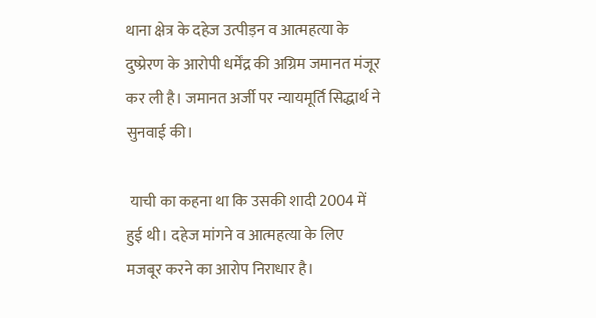थाना क्षेत्र के दहेज उत्पीड़न व आत्महत्या के दुष्प्रेरण के आरोपी धर्मेंद्र की अग्रिम जमानत मंजूर कर ली है। जमानत अर्जी पर न्यायमूर्ति सिद्धार्थ ने सुनवाई की।

 याची का कहना था कि उसकी शादी 2004 में हुई थी। दहेज मांगने व आत्महत्या के लिए मजबूर करने का आरोप निराधार है।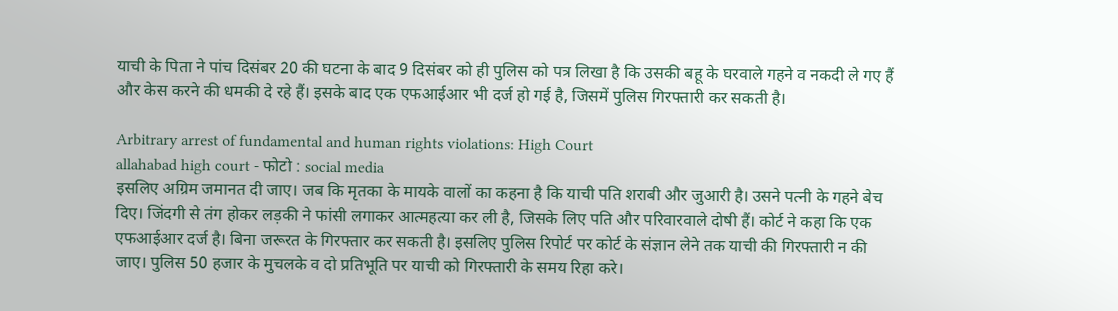याची के पिता ने पांच दिसंबर 20 की घटना के बाद 9 दिसंबर को ही पुलिस को पत्र लिखा है कि उसकी बहू के घरवाले गहने व नकदी ले गए हैं और केस करने की धमकी दे रहे हैं। इसके बाद एक एफआईआर भी दर्ज हो गई है, जिसमें पुलिस गिरफ्तारी कर सकती है।

Arbitrary arrest of fundamental and human rights violations: High Court
allahabad high court - फोटो : social media
इसलिए अग्रिम जमानत दी जाए। जब कि मृतका के मायके वालों का कहना है कि याची पति शराबी और जुआरी है। उसने पत्नी के गहने बेच दिए। जिंदगी से तंग होकर लड़की ने फांसी लगाकर आत्महत्या कर ली है, जिसके लिए पति और परिवारवाले दोषी हैं। कोर्ट ने कहा कि एक एफआईआर दर्ज है। बिना जरूरत के गिरफ्तार कर सकती है। इसलिए पुलिस रिपोर्ट पर कोर्ट के संज्ञान लेने तक याची की गिरफ्तारी न की जाए। पुलिस 50 हजार के मुचलके व दो प्रतिभूति पर याची को गिरफ्तारी के समय रिहा करे।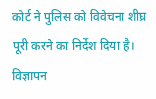कोर्ट ने पुलिस को विवेचना शीघ्र पूरी करने का निर्देश दिया है।
विज्ञापन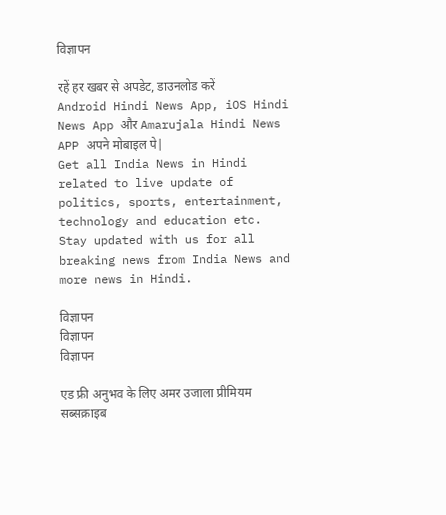विज्ञापन

रहें हर खबर से अपडेट, डाउनलोड करें Android Hindi News App, iOS Hindi News App और Amarujala Hindi News APP अपने मोबाइल पे|
Get all India News in Hindi related to live update of politics, sports, entertainment, technology and education etc. Stay updated with us for all breaking news from India News and more news in Hindi.

विज्ञापन
विज्ञापन
विज्ञापन

एड फ्री अनुभव के लिए अमर उजाला प्रीमियम सब्सक्राइब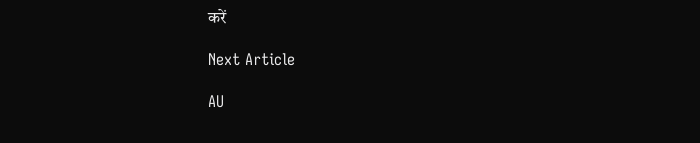करें

Next Article

AU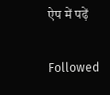ऐप में पढ़ें

Followed